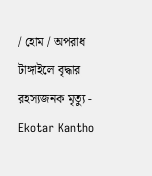/ হোম / অপরাধ
টাঙ্গাইলে বৃদ্ধার রহস্যজনক মৃত্যু - Ekotar Kantho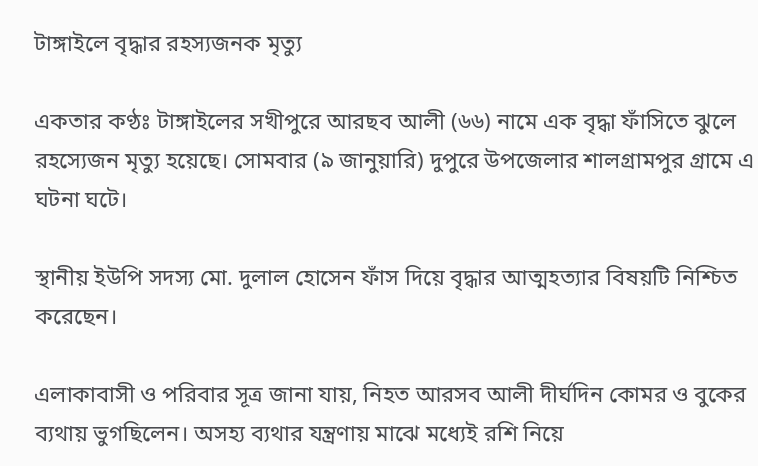টাঙ্গাইলে বৃদ্ধার রহস্যজনক মৃত্যু

একতার কণ্ঠঃ টাঙ্গাইলের সখীপুরে আরছব আলী (৬৬) নামে এক বৃদ্ধা ফাঁসিতে ঝুলে রহস্যেজন মৃত্যু হয়েছে। সোমবার (৯ জানুয়ারি) দুপুরে উপজেলার শালগ্রামপুর গ্রামে এ ঘটনা ঘটে।

স্থানীয় ইউপি সদস‍্য মো. দুলাল হোসেন ফাঁস দিয়ে বৃদ্ধার আত্মহত্যার বিষয়টি নিশ্চিত করেছেন।

এলাকাবাসী ও পরিবার সূত্র জানা যায়, নিহত আরসব আলী দীর্ঘদিন কোমর ও বুকের ব্যথায় ভুগছিলেন। অসহ্য ব্যথার যন্ত্রণায় মাঝে মধ্যেই রশি নিয়ে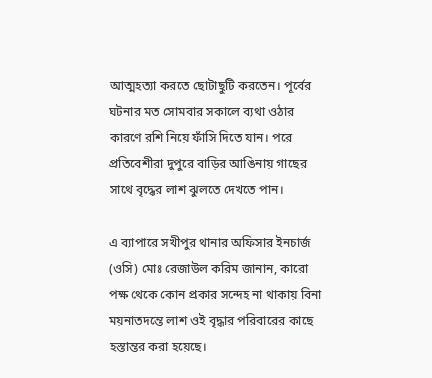আত্মহত্যা করতে ছোটাছুটি করতেন। পূর্বের ঘটনার মত সোমবার সকালে ব্যথা ওঠার কারণে রশি নিয়ে ফাঁসি দিতে যান। পরে প্রতিবেশীরা দুপুরে বাড়ির আঙিনায় গাছের সাথে বৃদ্ধের লাশ ঝুলতে দেখতে পান।

এ ব্যাপারে সখীপুর থানার অফিসার ইনচার্জ (ওসি) মোঃ রেজাউল করিম জানান, কারো পক্ষ থেকে কোন প্রকার সন্দেহ না থাকায় বিনা ময়নাতদন্তে লাশ ওই বৃদ্ধার পরিবারের কাছে হস্তান্তর করা হয়েছে।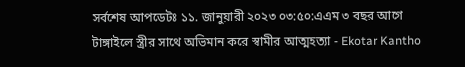সর্বশেষ আপডেটঃ ১১. জানুয়ারী ২০২৩ ০৩:৫০:এএম ৩ বছর আগে
টাঙ্গাইলে স্ত্রীর সাথে অভিমান করে স্বামীর আত্মহত্যা - Ekotar Kantho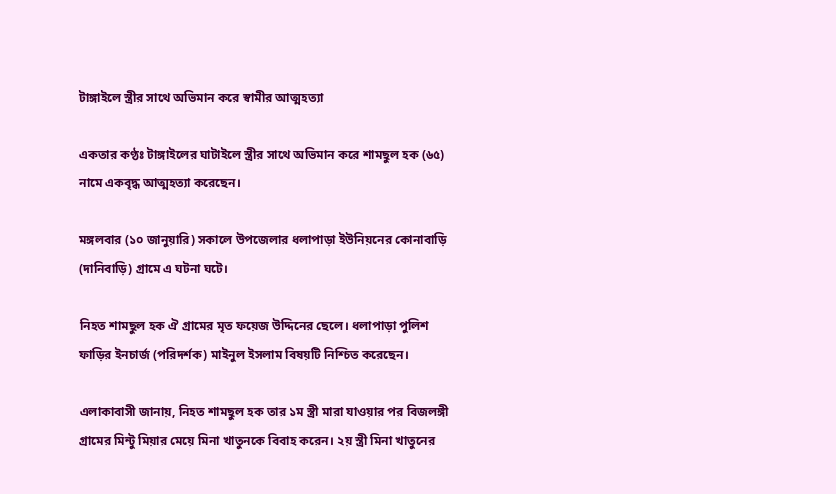টাঙ্গাইলে স্ত্রীর সাথে অভিমান করে স্বামীর আত্মহত্যা

একতার কণ্ঠঃ টাঙ্গাইলের ঘাটাইলে স্ত্রীর সাথে অভিমান করে শামছুল হক (৬৫) নামে একবৃদ্ধ আত্মহত্যা করেছেন।

মঙ্গলবার (১০ জানুয়ারি) সকালে উপজেলার ধলাপাড়া ইউনিয়নের কোনাবাড়ি (দানিবাড়ি) গ্রামে এ ঘটনা ঘটে।

নিহত শামছুল হক ঐ গ্রামের মৃত ফয়েজ উদ্দিনের ছেলে। ধলাপাড়া পুলিশ ফাড়ির ইনচার্জ (পরিদর্শক) মাইনুল ইসলাম বিষয়টি নিশ্চিত করেছেন।

এলাকাবাসী জানায়, নিহত শামছুল হক তার ১ম স্ত্রী মারা যাওয়ার পর বিজলঙ্গী গ্রামের মিন্টু মিয়ার মেয়ে মিনা খাতুনকে বিবাহ করেন। ২য় স্ত্রী মিনা খাতুনের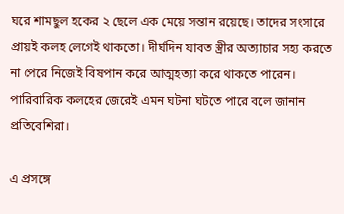ঘরে শামছুল হকের ২ ছেলে এক মেয়ে সন্তান রয়েছে। তাদের সংসারে প্রায়ই কলহ লেগেই থাকতো। দীর্ঘদিন যাবত স্ত্রীর অত্যাচার সহ্য করতে না পেরে নিজেই বিষপান করে আত্মহত্যা করে থাকতে পারেন। পারিবারিক কলহের জেরেই এমন ঘটনা ঘটতে পারে বলে জানান প্রতিবেশিরা।

এ প্রসঙ্গে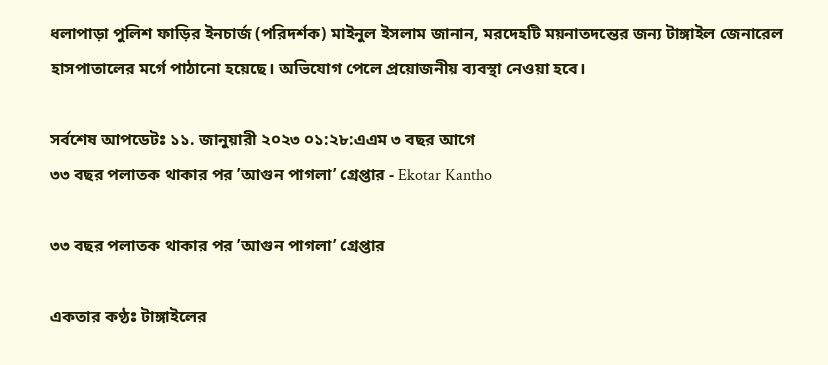ধলাপাড়া পুলিশ ফাড়ির ইনচার্জ (পরিদর্শক) মাইনুল ইসলাম জানান, মরদেহটি ময়নাতদন্তের জন্য টাঙ্গাইল জেনারেল হাসপাতালের মর্গে পাঠানো হয়েছে। অভিযোগ পেলে প্রয়োজনীয় ব্যবস্থা নেওয়া হবে।

সর্বশেষ আপডেটঃ ১১. জানুয়ারী ২০২৩ ০১:২৮:এএম ৩ বছর আগে
৩৩ বছর পলাতক থাকার পর ‌’আগুন পাগলা’ গ্রেপ্তার - Ekotar Kantho

৩৩ বছর পলাতক থাকার পর ‌’আগুন পাগলা’ গ্রেপ্তার

একতার কণ্ঠঃ টাঙ্গাইলের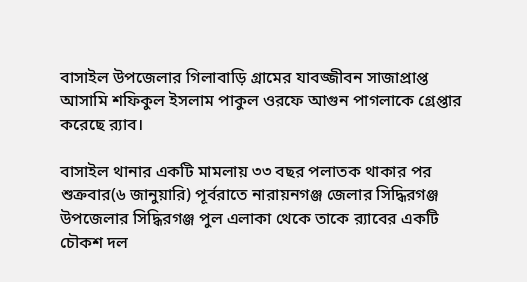বাসাইল উপজেলার গিলাবাড়ি গ্রামের যাবজ্জীবন সাজাপ্রাপ্ত আসামি শফিকুল ইসলাম পাকুল ওরফে আগুন পাগলাকে গ্রেপ্তার করেছে র‌্যাব।

বাসাইল থানার একটি মামলায় ৩৩ বছর পলাতক থাকার পর শুক্রবার(৬ জানুয়ারি) পূর্বরাতে নারায়নগঞ্জ জেলার সিদ্ধিরগঞ্জ উপজেলার সিদ্ধিরগঞ্জ পুল এলাকা থেকে তাকে র‌্যাবের একটি চৌকশ দল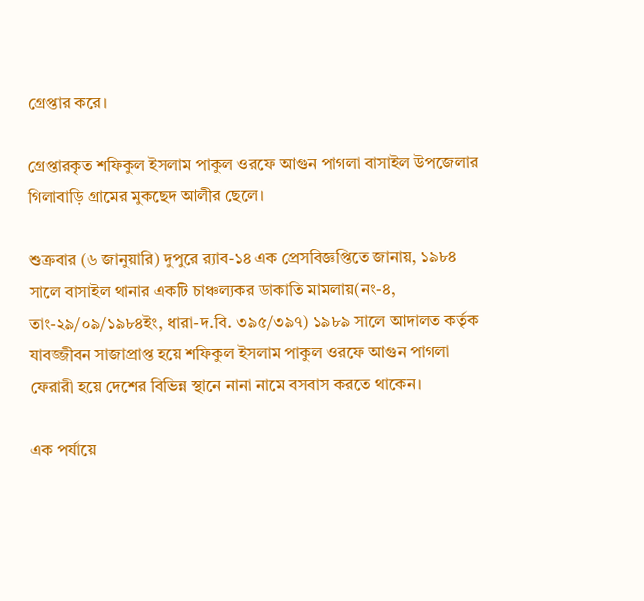গ্রেপ্তার করে।

গ্রেপ্তারকৃত শফিকুল ইসলাম পাকুল ওরফে আগুন পাগলা বাসাইল উপজেলার গিলাবাড়ি গ্রামের মুকছেদ আলীর ছেলে।

শুক্রবার (৬ জানুয়ারি) দুপুরে র‌্যাব-১৪ এক প্রেসবিজ্ঞপ্তিতে জানায়, ১৯৮৪ সালে বাসাইল থানার একটি চাঞ্চল্যকর ডাকাতি মামলায়(নং-৪, তাং-২৯/০৯/১৯৮৪ইং, ধারা-দ.বি. ৩৯৫/৩৯৭) ১৯৮৯ সালে আদালত কর্তৃক যাবজ্জীবন সাজাপ্রাপ্ত হয়ে শফিকুল ইসলাম পাকুল ওরফে আগুন পাগলা ফেরারী হয়ে দেশের বিভিন্ন স্থানে নানা নামে বসবাস করতে থাকেন।

এক পর্যায়ে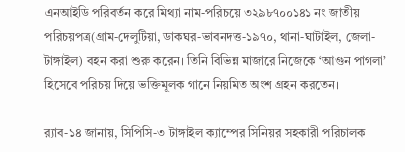এনআইডি পরিবর্তন করে মিথ্যা নাম-পরিচয়ে ৩২৯৮৭০০১৪১ নং জাতীয় পরিচয়পত্র(গ্রাম-দেলুটিয়া, ডাকঘর-ভাবনদত্ত-১৯৭০, থানা-ঘাটাইল, জেলা-টাঙ্গাইল) বহন করা শুরু করেন। তিনি বিভিন্ন মাজারে নিজেকে ‘আগুন পাগলা’ হিসেবে পরিচয় দিয়ে ভক্তিমূলক গানে নিয়মিত অংশ গ্রহন করতেন।

র‌্যাব-১৪ জানায়, সিপিসি-৩ টাঙ্গাইল ক্যাম্পের সিনিয়র সহকারী পরিচালক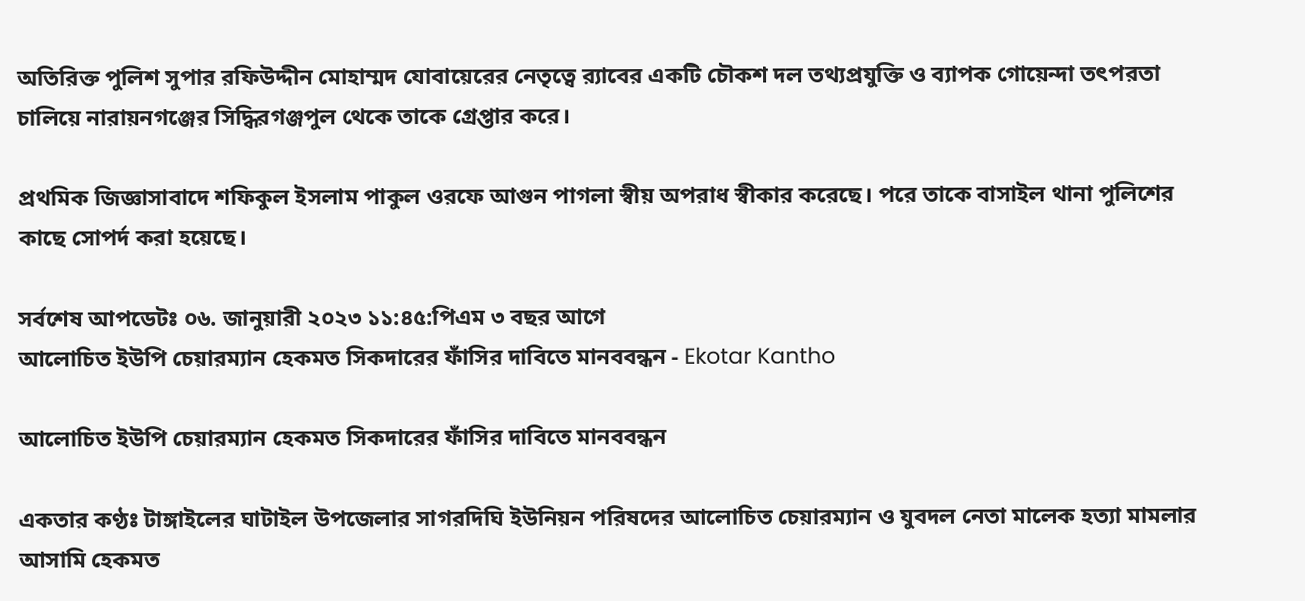অতিরিক্ত পুলিশ সুপার রফিউদ্দীন মোহাম্মদ যোবায়েরের নেতৃত্বে র‌্যাবের একটি চৌকশ দল তথ্যপ্রযুক্তি ও ব্যাপক গোয়েন্দা তৎপরতা চালিয়ে নারায়নগঞ্জের সিদ্ধিরগঞ্জপুল থেকে তাকে গ্রেপ্তার করে।

প্রথমিক জিজ্ঞাসাবাদে শফিকুল ইসলাম পাকুল ওরফে আগুন পাগলা স্বীয় অপরাধ স্বীকার করেছে। পরে তাকে বাসাইল থানা পুলিশের কাছে সোপর্দ করা হয়েছে।

সর্বশেষ আপডেটঃ ০৬. জানুয়ারী ২০২৩ ১১:৪৫:পিএম ৩ বছর আগে
আলোচিত ইউপি চেয়ারম্যান হেকমত সিকদারের ফাঁসির দাবিতে মানববন্ধন - Ekotar Kantho

আলোচিত ইউপি চেয়ারম্যান হেকমত সিকদারের ফাঁসির দাবিতে মানববন্ধন

একতার কণ্ঠঃ টাঙ্গাইলের ঘাটাইল উপজেলার সাগরদিঘি ইউনিয়ন পরিষদের আলোচিত চেয়ারম্যান ও যুবদল নেতা মালেক হত্যা মামলার আসামি হেকমত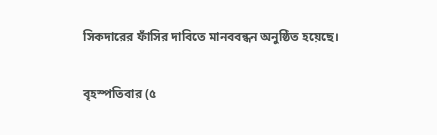সিকদারের ফাঁসির দাবিতে মানববন্ধন অনুষ্ঠিত হয়েছে।

বৃহস্পতিবার (৫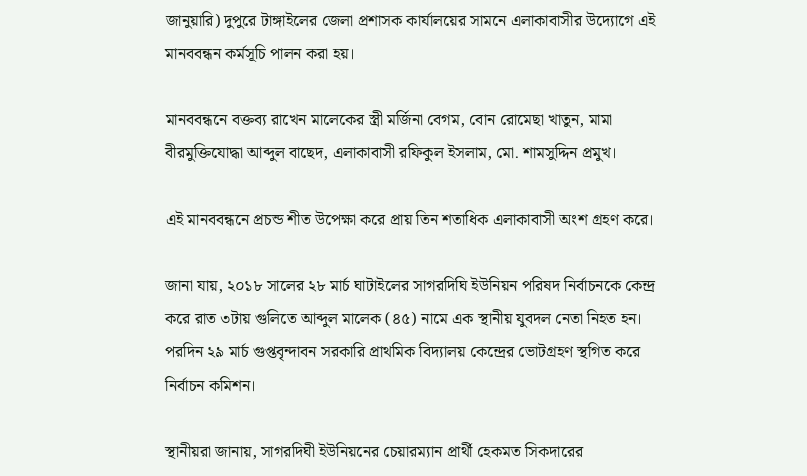জানুয়ারি) দুপুরে টাঙ্গাইলের জেলা প্রশাসক কার্যালয়ের সামনে এলাকাবাসীর উদ্যোগে এই মানববন্ধন কর্মসূচি পালন করা হয়।

মানববন্ধনে বক্তব্য রাখেন মালেকের স্ত্রী মর্জিনা বেগম, বোন রোমেছা খাতুন, মামা বীরমুক্তিযোদ্ধা আব্দুল বাছেদ, এলাকাবাসী রফিকুল ইসলাম, মো. শামসুদ্দিন প্রমুখ।

এই মানববন্ধনে প্রচন্ড শীত উপেক্ষা করে প্রায় তিন শতাধিক এলাকাবাসী অংশ গ্রহণ করে।

জানা যায়, ২০১৮ সালের ২৮ মার্চ ঘাটাইলের সাগরদিঘি ইউনিয়ন পরিষদ নির্বাচনকে কেন্দ্র করে রাত ৩টায় গুলিতে আব্দুল মালেক (৪৫) নামে এক স্থানীয় যুবদল নেতা নিহত হন। পরদিন ২৯ মার্চ গুপ্তবৃন্দাবন সরকারি প্রাথমিক বিদ্যালয় কেন্দ্রের ভোটগ্রহণ স্থগিত করে নির্বাচন কমিশন।

স্থানীয়রা জানায়, সাগরদিঘী ইউনিয়নের চেয়ারম্যান প্রার্থী হেকমত সিকদারের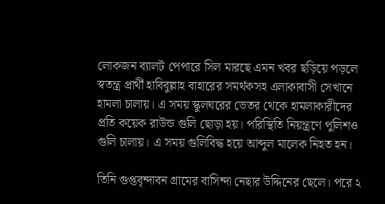লোকজন ব্যালট পেপারে সিল মারছে এমন খবর ছড়িয়ে পড়লে স্বতন্ত্র প্রার্থী হাবিবুল্লাহ বাহারের সমর্থকসহ এলাকাবাসী সেখানে হামলা চালায়। এ সময় স্কুলঘরের ভেতর থেকে হামলাকারীদের প্রতি কয়েক রাউন্ড গুলি ছোড়া হয়। পরিস্থিতি নিয়ন্ত্রণে পুলিশও গুলি চালায়। এ সময় গুলিবিদ্ধ হয়ে আব্দুল মালেক নিহত হন।

তিনি গুপ্তবৃন্দাবন গ্রামের বাসিন্দা নেছার উদ্দিনের ছেলে। পরে ২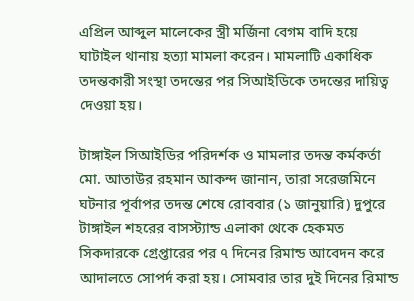এপ্রিল আব্দুল মালেকের স্ত্রী মর্জিনা বেগম বাদি হয়ে ঘাটাইল থানায় হত্যা মামলা করেন। মামলাটি একাধিক তদন্তকারী সংস্থা তদন্তের পর সিআইডিকে তদন্তের দায়িত্ব দেওয়া হয়।

টাঙ্গাইল সিআইডির পরিদর্শক ও মামলার তদন্ত কর্মকর্তা মো. আতাউর রহমান আকন্দ জানান, তারা সরেজমিনে ঘটনার পূর্বাপর তদন্ত শেষে রোববার (১ জানুয়ারি) দুপুরে টাঙ্গাইল শহরের বাসস্ট্যান্ড এলাকা থেকে হেকমত সিকদারকে গ্রেপ্তারের পর ৭ দিনের রিমান্ড আবেদন করে আদালতে সোপর্দ করা হয়। সোমবার তার দুই দিনের রিমান্ড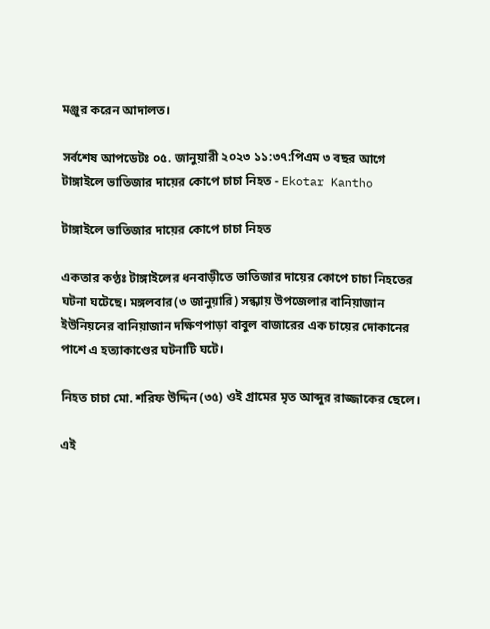মঞ্জুর করেন আদালত।

সর্বশেষ আপডেটঃ ০৫. জানুয়ারী ২০২৩ ১১:৩৭:পিএম ৩ বছর আগে
টাঙ্গাইলে ভাতিজার দায়ের কোপে চাচা নিহত - Ekotar Kantho

টাঙ্গাইলে ভাতিজার দায়ের কোপে চাচা নিহত

একতার কণ্ঠঃ টাঙ্গাইলের ধনবাড়ীতে ভাতিজার দায়ের কোপে চাচা নিহতের ঘটনা ঘটেছে। মঙ্গলবার(৩ জানুয়ারি) সন্ধ্যায় উপজেলার বানিয়াজান ইউনিয়নের বানিয়াজান দক্ষিণপাড়া বাবুল বাজারের এক চায়ের দোকানের পাশে এ হত্যাকাণ্ডের ঘটনাটি ঘটে।

নিহত চাচা মো. শরিফ উদ্দিন (৩৫) ওই গ্রামের মৃত আব্দুর রাজ্জাকের ছেলে।

এই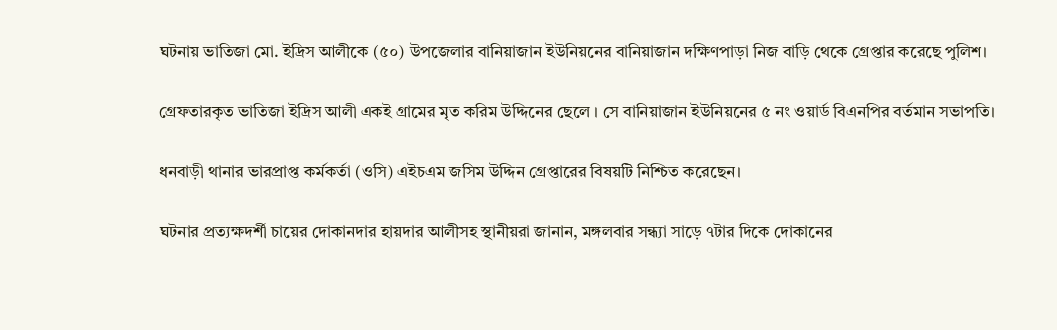ঘটনায় ভাতিজা মো. ইদ্রিস আলীকে (৫০) উপজেলার বানিয়াজান ইউনিয়নের বানিয়াজান দক্ষিণপাড়া নিজ বাড়ি থেকে গ্রেপ্তার করেছে পুলিশ।

গ্রেফতারকৃত ভাতিজা ইদ্রিস আলী একই গ্রামের মৃত করিম উদ্দিনের ছেলে । সে বানিয়াজান ইউনিয়নের ৫ নং ওয়ার্ড বিএনপির বর্তমান সভাপতি।

ধনবাড়ী থানার ভারপ্রাপ্ত কর্মকর্তা (ওসি) এইচএম জসিম উদ্দিন গ্রেপ্তারের বিষয়টি নিশ্চিত করেছেন।

ঘটনার প্রত্যক্ষদর্শী চায়ের দোকানদার হায়দার আলীসহ স্থানীয়রা জানান, মঙ্গলবার সন্ধ্যা সাড়ে ৭টার দিকে দোকানের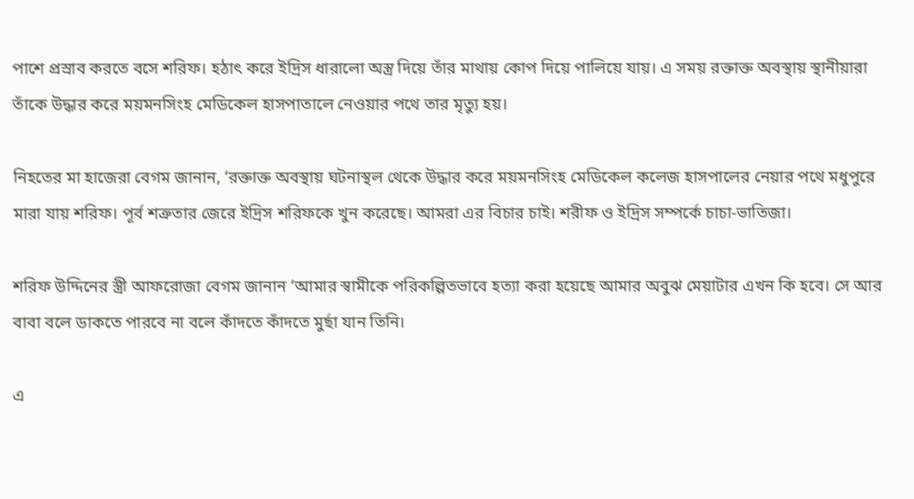পাশে প্রস্রাব করতে বসে শরিফ। হঠাৎ করে ইদ্রিস ধারালো অস্ত্র দিয়ে তাঁর মাথায় কোপ দিয়ে পালিয়ে যায়। এ সময় রক্তাক্ত অবস্থায় স্থানীয়ারা তাঁকে উদ্ধার করে ময়মনসিংহ মেডিকেল হাসপাতালে নেওয়ার পথে তার মৃত্যু হয়।

নিহতের মা হাজেরা বেগম জানান, ‘রক্তাক্ত অবস্থায় ঘটনাস্থল থেকে উদ্ধার করে ময়মনসিংহ মেডিকেল কলেজ হাসপালের নেয়ার পথে মধুপুরে মারা যায় শরিফ। পূর্ব শত্রুতার জেরে ইদ্রিস শরিফকে খুন করেছে। আমরা এর বিচার চাই। শরীফ ও ইদ্রিস সম্পর্কে চাচা-ভাতিজা।

শরিফ উদ্দিনের স্ত্রী আফরোজা বেগম জানান ‘আমার স্বামীকে পরিকল্পিতভাবে হত্যা করা হয়েছে আমার অবুঝ মেয়াটার এখন কি হবে। সে আর বাবা বলে ডাকতে পারবে না বলে কাঁদতে কাঁদতে মুর্ছা যান তিনি।

এ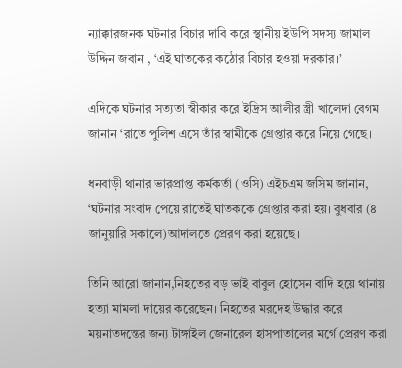ন্যাক্কারজনক ঘটনার বিচার দাবি করে স্থানীয় ইউপি সদস্য জামাল উদ্দিন জবান , ‘এই ঘাতকের কঠোর বিচার হওয়া দরকার।’

এদিকে ঘটনার সত্যতা স্বীকার করে ইদ্রিস আলীর স্ত্রী খালেদা বেগম জানান ‘রাতে পুলিশ এসে তাঁর স্বামীকে গ্রেপ্তার করে নিয়ে গেছে।

ধনবাড়ী থানার ভারপ্রাপ্ত কর্মকর্তা (ওসি) এইচএম জসিম জানান, ‘ঘটনার সংবাদ পেয়ে রাতেই ঘাতককে গ্রেপ্তার করা হয়। বুধবার (৪ জানুয়ারি সকালে)আদালতে প্রেরণ করা হয়েছে।

তিনি আরো জানান,নিহতের বড় ভাই বাবুল হোসেন বাদি হয়ে থানায় হত্যা মামলা দায়ের করেছেন। নিহতের মরদেহ উদ্ধার করে ময়নাতদন্তের জন্য টাঙ্গাইল জেনারেল হাসপাতালের মর্গে প্রেরণ করা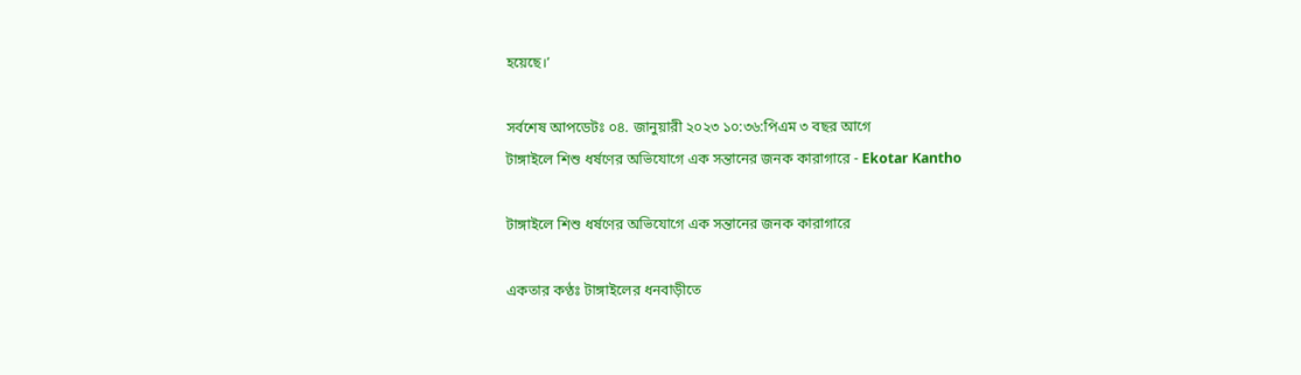হয়েছে।’

সর্বশেষ আপডেটঃ ০৪. জানুয়ারী ২০২৩ ১০:৩৬:পিএম ৩ বছর আগে
টাঙ্গাইলে শিশু ধর্ষণের অভিযোগে এক সন্তানের জনক কারাগারে - Ekotar Kantho

টাঙ্গাইলে শিশু ধর্ষণের অভিযোগে এক সন্তানের জনক কারাগারে

একতার কণ্ঠঃ টাঙ্গাইলের ধনবাড়ীতে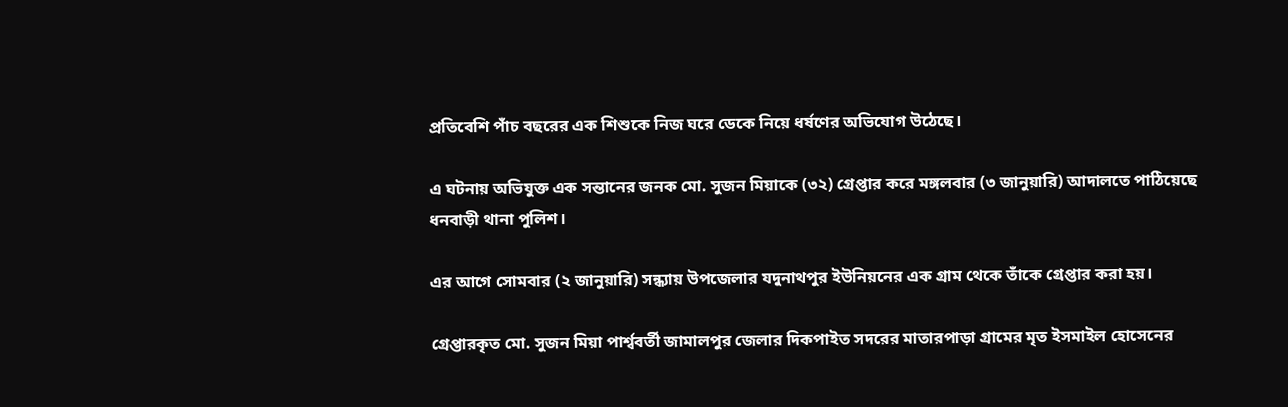প্রতিবেশি পাঁচ বছরের এক শিশুকে নিজ ঘরে ডেকে নিয়ে ধর্ষণের অভিযোগ উঠেছে।

এ ঘটনায় অভিযুক্ত এক সন্তানের জনক মো. সুজন মিয়াকে (৩২) গ্রেপ্তার করে মঙ্গলবার (৩ জানুয়ারি) আদালতে পাঠিয়েছে ধনবাড়ী থানা পুলিশ।

এর আগে সোমবার (২ জানুয়ারি) সন্ধ্যায় উপজেলার যদুনাথপুর ইউনিয়নের এক গ্রাম থেকে তাঁকে গ্রেপ্তার করা হয়।

গ্রেপ্তারকৃত মো. সুজন মিয়া পার্শ্ববর্তী জামালপুর জেলার দিকপাইত সদরের মাতারপাড়া গ্রামের মৃত ইসমাইল হোসেনের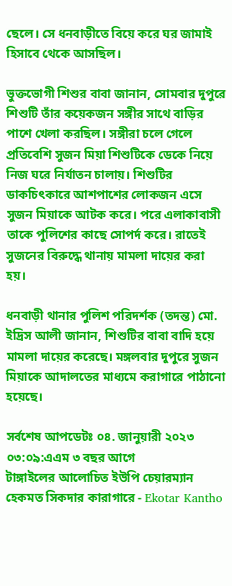ছেলে। সে ধনবাড়ীতে বিয়ে করে ঘর জামাই হিসাবে থেকে আসছিল।

ভুক্তভোগী শিশুর বাবা জানান, সোমবার দুপুরে শিশুটি তাঁর কয়েকজন সঙ্গীর সাথে বাড়ির পাশে খেলা করছিল। সঙ্গীরা চলে গেলে প্রতিবেশি সুজন মিয়া শিশুটিকে ডেকে নিয়ে নিজ ঘরে নির্যাতন চালায়। শিশুটির ডাকচিৎকারে আশপাশের লোকজন এসে সুজন মিয়াকে আটক করে। পরে এলাকাবাসী তাকে পুলিশের কাছে সোপর্দ করে। রাতেই সুজনের বিরুদ্ধে থানায় মামলা দায়ের করা হয়।

ধনবাড়ী থানার পুলিশ পরিদর্শক (তদন্ত) মো. ইদ্রিস আলী জানান, শিশুটির বাবা বাদি হয়ে মামলা দায়ের করেছে। মঙ্গলবার দুপুরে সুজন মিয়াকে আদালতের মাধ্যমে করাগারে পাঠানো হয়েছে।

সর্বশেষ আপডেটঃ ০৪. জানুয়ারী ২০২৩ ০৩:০৯:এএম ৩ বছর আগে
টাঙ্গাইলের আলোচিত ইউপি চেয়ারম্যান হেকমত সিকদার কারাগারে - Ekotar Kantho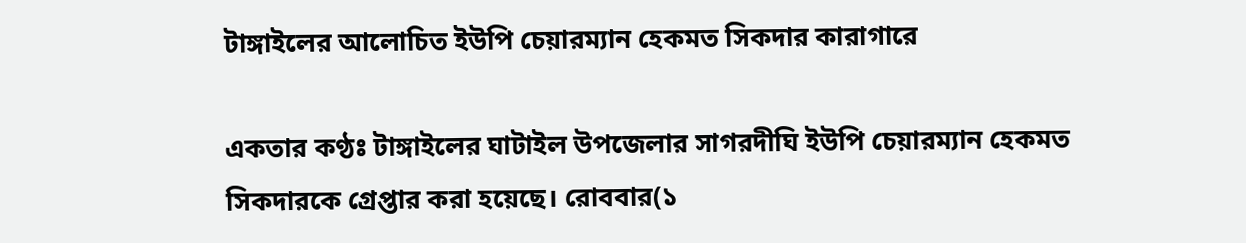টাঙ্গাইলের আলোচিত ইউপি চেয়ারম্যান হেকমত সিকদার কারাগারে

একতার কণ্ঠঃ টাঙ্গাইলের ঘাটাইল উপজেলার সাগরদীঘি ইউপি চেয়ারম্যান হেকমত সিকদারকে গ্রেপ্তার করা হয়েছে। রোববার(১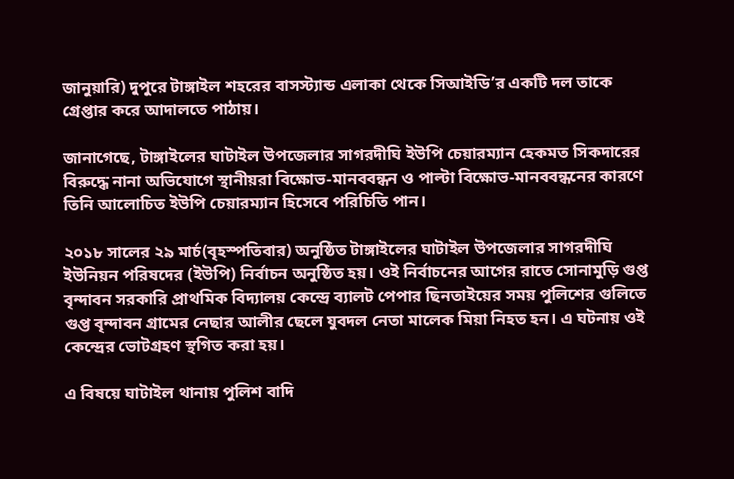জানুয়ারি) দুপুরে টাঙ্গাইল শহরের বাসস্ট্যান্ড এলাকা থেকে সিআইডি’র একটি দল তাকে গ্রেপ্তার করে আদালতে পাঠায়।

জানাগেছে, টাঙ্গাইলের ঘাটাইল উপজেলার সাগরদীঘি ইউপি চেয়ারম্যান হেকমত সিকদারের বিরুদ্ধে নানা অভিযোগে স্থানীয়রা বিক্ষোভ-মানববন্ধন ও পাল্টা বিক্ষোভ-মানববন্ধনের কারণে তিনি আলোচিত ইউপি চেয়ারম্যান হিসেবে পরিচিতি পান।

২০১৮ সালের ২৯ মার্চ(বৃহস্পতিবার) অনুষ্ঠিত টাঙ্গাইলের ঘাটাইল উপজেলার সাগরদীঘি ইউনিয়ন পরিষদের (ইউপি) নির্বাচন অনুষ্ঠিত হয়। ওই নির্বাচনের আগের রাতে সোনামুড়ি গুপ্ত বৃন্দাবন সরকারি প্রাথমিক বিদ্যালয় কেন্দ্রে ব্যালট পেপার ছিনতাইয়ের সময় পুলিশের গুলিতে গুপ্ত বৃন্দাবন গ্রামের নেছার আলীর ছেলে যুবদল নেতা মালেক মিয়া নিহত হন। এ ঘটনায় ওই কেন্দ্রের ভোটগ্রহণ স্থগিত করা হয়।

এ বিষয়ে ঘাটাইল থানায় পুলিশ বাদি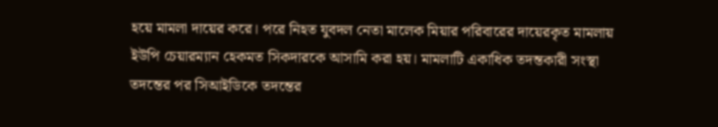হয়ে মামলা দায়ের করে। পরে নিহত যুবদল নেতা মালেক মিয়ার পরিবারের দায়েরকৃত মামলায় ইউপি চেয়ারম্যান হেকমত সিকদারকে আসামি করা হয়। মামলাটি একাধিক তদন্তকারী সংস্থা তদন্তের পর সিআইডিকে তদন্তের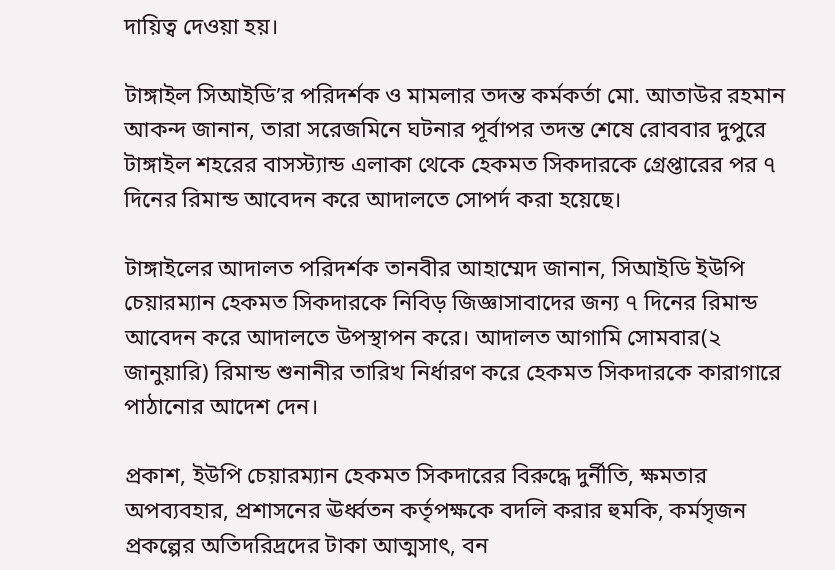দায়িত্ব দেওয়া হয়।

টাঙ্গাইল সিআইডি’র পরিদর্শক ও মামলার তদন্ত কর্মকর্তা মো. আতাউর রহমান আকন্দ জানান, তারা সরেজমিনে ঘটনার পূর্বাপর তদন্ত শেষে রোববার দুপুরে টাঙ্গাইল শহরের বাসস্ট্যান্ড এলাকা থেকে হেকমত সিকদারকে গ্রেপ্তারের পর ৭ দিনের রিমান্ড আবেদন করে আদালতে সোপর্দ করা হয়েছে।

টাঙ্গাইলের আদালত পরিদর্শক তানবীর আহাম্মেদ জানান, সিআইডি ইউপি চেয়ারম্যান হেকমত সিকদারকে নিবিড় জিজ্ঞাসাবাদের জন্য ৭ দিনের রিমান্ড আবেদন করে আদালতে উপস্থাপন করে। আদালত আগামি সোমবার(২ জানুয়ারি) রিমান্ড শুনানীর তারিখ নির্ধারণ করে হেকমত সিকদারকে কারাগারে পাঠানোর আদেশ দেন।

প্রকাশ, ইউপি চেয়ারম্যান হেকমত সিকদারের বিরুদ্ধে দুর্নীতি, ক্ষমতার অপব্যবহার, প্রশাসনের ঊর্ধ্বতন কর্তৃপক্ষকে বদলি করার হুমকি, কর্মসৃজন প্রকল্পের অতিদরিদ্রদের টাকা আত্মসাৎ, বন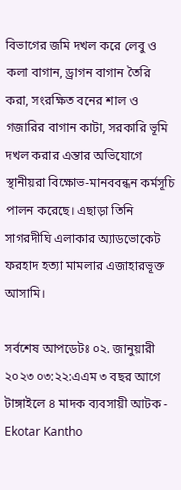বিভাগের জমি দখল করে লেবু ও কলা বাগান, ড্রাগন বাগান তৈরি করা, সংরক্ষিত বনের শাল ও গজারির বাগান কাটা, সরকারি ভূমি দখল করার এন্তার অভিযোগে স্থানীয়রা বিক্ষোভ-মানববন্ধন কর্মসূচি পালন করেছে। এছাড়া তিনি সাগরদীঘি এলাকার অ্যাডভোকেট ফরহাদ হত্যা মামলার এজাহারভূক্ত আসামি।

সর্বশেষ আপডেটঃ ০২. জানুয়ারী ২০২৩ ০৩:২২:এএম ৩ বছর আগে
টাঙ্গাইলে ৪ মাদক ব্যবসায়ী আটক - Ekotar Kantho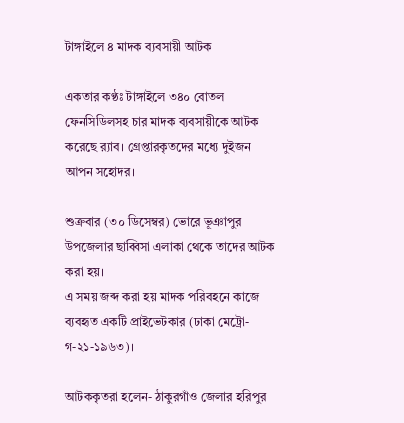টাঙ্গাইলে ৪ মাদক ব্যবসায়ী আটক

একতার কণ্ঠঃ টাঙ্গাইলে ৩৪০ বোতল ফেনসিডিলসহ চার মাদক ব্যবসায়ীকে আটক করেছে র‌্যাব। গ্রেপ্তারকৃতদের মধ্যে দুইজন আপন সহোদর।

শুক্রবার (৩০ ডিসেম্বর) ভোরে ভূঞাপুর উপজেলার ছাব্বিসা এলাকা থেকে তাদের আটক করা হয়।
এ সময় জব্দ করা হয় মাদক পরিবহনে কাজে ব্যবহৃত একটি প্রাইভেটকার (ঢাকা মেট্রো-গ-২১-১৯৬৩)।

আটককৃতরা হলেন- ঠাকুরগাঁও জেলার হরিপুর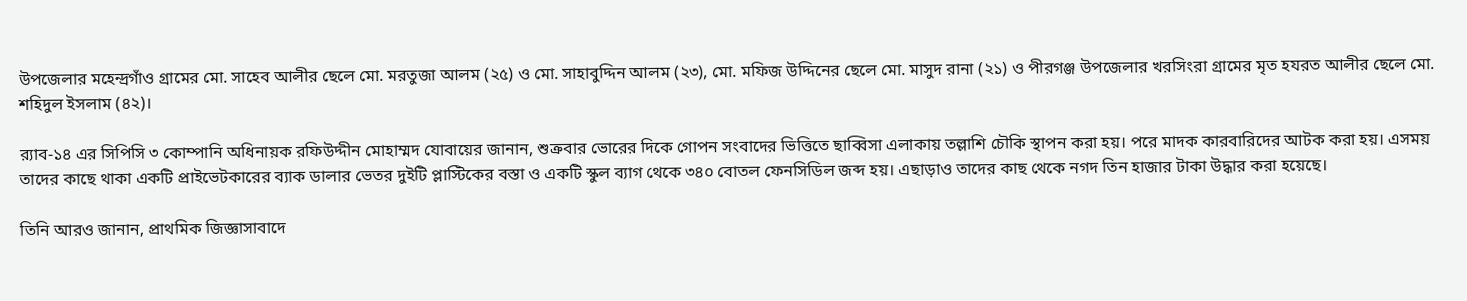উপজেলার মহেন্দ্রগাঁও গ্রামের মো. সাহেব আলীর ছেলে মো. মরতুজা আলম (২৫) ও মো. সাহাবুদ্দিন আলম (২৩), মো. মফিজ উদ্দিনের ছেলে মো. মাসুদ রানা (২১) ও পীরগঞ্জ উপজেলার খরসিংরা গ্রামের মৃত হযরত আলীর ছেলে মো. শহিদুল ইসলাম (৪২)।

র‌্যাব-১৪ এর সিপিসি ৩ কোম্পানি অধিনায়ক রফিউদ্দীন মোহাম্মদ যোবায়ের জানান, শুক্রবার ভোরের দিকে গোপন সংবাদের ভিত্তিতে ছাব্বিসা এলাকায় তল্লাশি চৌকি স্থাপন করা হয়। পরে মাদক কারবারিদের আটক করা হয়। এসময় তাদের কাছে থাকা একটি প্রাইভেটকারের ব্যাক ডালার ভেতর দুইটি প্লাস্টিকের বস্তা ও একটি স্কুল ব্যাগ থেকে ৩৪০ বোতল ফেনসিডিল জব্দ হয়। এছাড়াও তাদের কাছ থেকে নগদ তিন হাজার টাকা উদ্ধার করা হয়েছে।

তিনি আরও জানান, প্রাথমিক জিজ্ঞাসাবাদে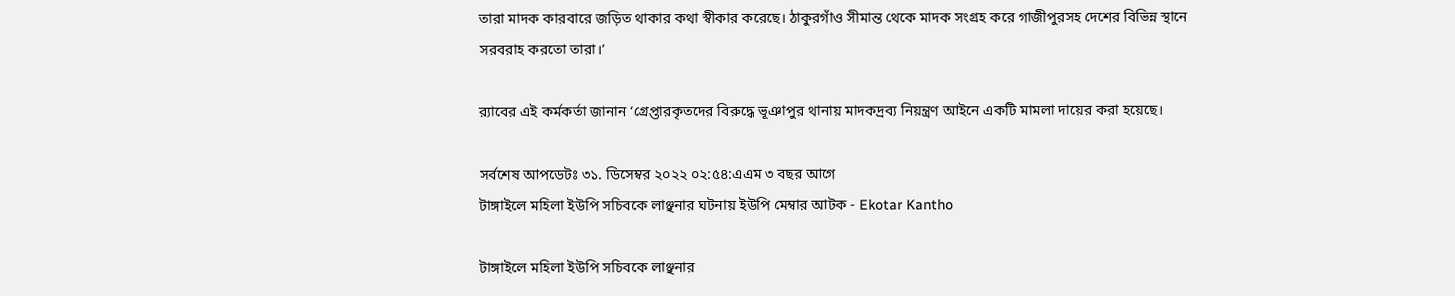তারা মাদক কারবারে জড়িত থাকার কথা স্বীকার করেছে। ঠাকুরগাঁও সীমান্ত থেকে মাদক সংগ্রহ করে গাজীপুরসহ দেশের বিভিন্ন স্থানে সরবরাহ করতো তারা।’

র‌্যাবের এই কর্মকর্তা জানান ‘গ্রেপ্তারকৃতদের বিরুদ্ধে ভূঞাপুর থানায় মাদকদ্রব্য নিয়ন্ত্রণ আইনে একটি মামলা দায়ের করা হয়েছে।

সর্বশেষ আপডেটঃ ৩১. ডিসেম্বর ২০২২ ০২:৫৪:এএম ৩ বছর আগে
টাঙ্গাইলে মহিলা ইউপি সচিবকে লাঞ্ছনার ঘটনায় ইউপি মেম্বার আটক - Ekotar Kantho

টাঙ্গাইলে মহিলা ইউপি সচিবকে লাঞ্ছনার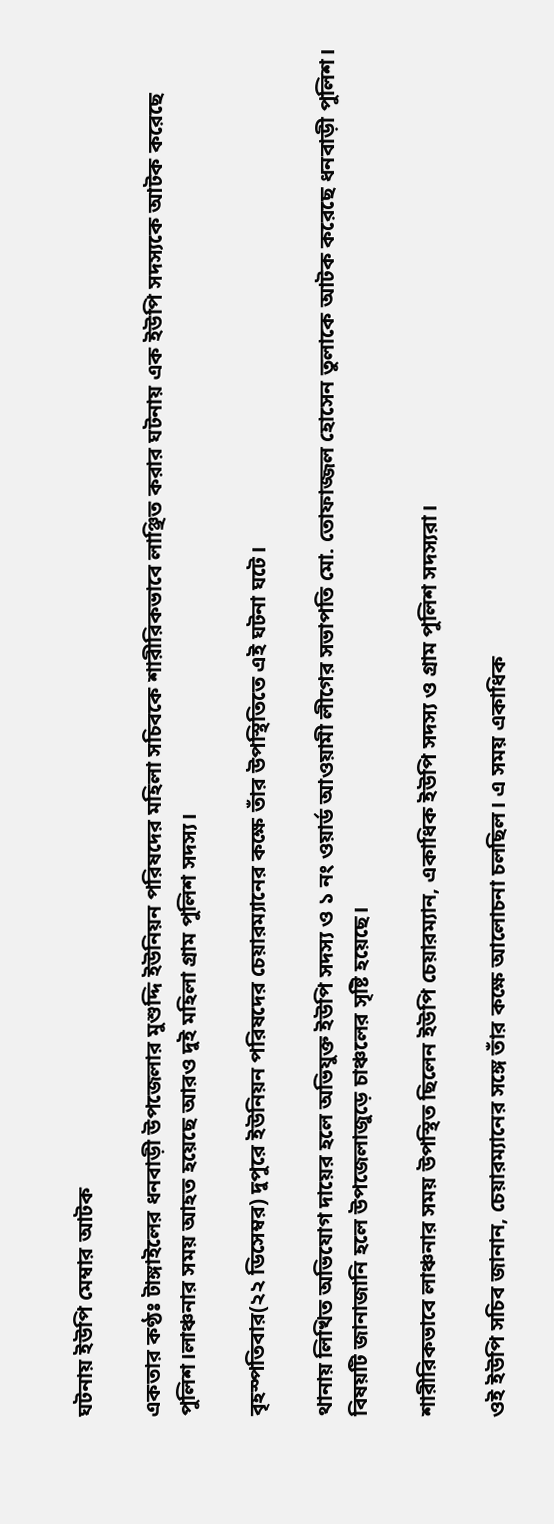ঘটনায় ইউপি মেম্বার আটক

একতার কণ্ঠঃ টাঙ্গাইলের ধনবাড়ী উপজেলার মুশুদ্দি ইউনিয়ন পরিষদের মহিলা সচিবকে শারীরিকভাবে লাঞ্ছিত করার ঘটনায় এক ইউপি সদস্যকে আটক করেছে পুলিশ।লাঞ্চনার সময় আহত হয়েছে আরও দুই মহিলা গ্রাম পুলিশ সদস্য।

বৃহস্পতিবার(২২ ডিসেম্বর) দুপুরে ইউনিয়ন পরিষদের চেয়ারম্যানের কক্ষে তাঁর উপস্থিতিতে এই ঘটনা ঘটে।

থানায় লিখিত অভিযোগ দায়ের হলে অভিযুক্ত ইউপি সদস্য ও ১ নং ওয়ার্ড আওয়ামী লীগের সভাপতি মো. তোফাজ্জল হোসেন তুলাকে আটক করেছে ধনবাড়ী পুলিশ। বিষয়টি জানাজানি হলে উপজেলাজুড়ে চাঞ্চলের সৃষ্টি হয়েছে।

শারীরিকভাবে লাঞ্চনার সময় উপস্থিত ছিলেন ইউপি চেয়ারম্যান, একাধিক ইউপি সদস্য ও গ্রাম পুলিশ সদস্যরা।

ওই ইউপি সচিব জানান, চেয়ারম্যানের সঙ্গে তাঁর কক্ষে আলোচনা চলছিল। এ সময় একাধিক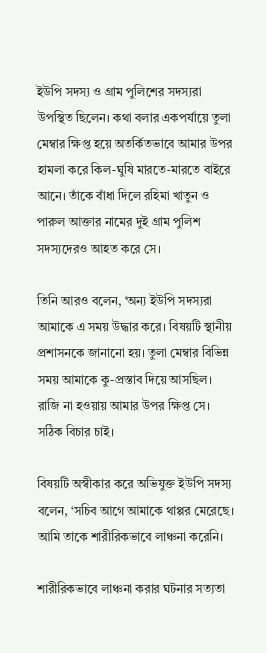ইউপি সদস্য ও গ্রাম পুলিশের সদস্যরা উপস্থিত ছিলেন। কথা বলার একপর্যায়ে তুলা মেম্বার ক্ষিপ্ত হয়ে অতর্কিতভাবে আমার উপর হামলা করে কিল-ঘুষি মারতে-মারতে বাইরে আনে। তাঁকে বাঁধা দিলে রহিমা খাতুন ও পারুল আক্তার নামের দুই গ্রাম পুলিশ সদস্যদেরও আহত করে সে।

তিনি আরও বলেন, ‘অন্য ইউপি সদস্যরা আমাকে এ সময় উদ্ধার করে। বিষয়টি স্থানীয় প্রশাসনকে জানানো হয়। তুলা মেম্বার বিভিন্ন সময় আমাকে কু-প্রস্তাব দিয়ে আসছিল। রাজি না হওয়ায় আমার উপর ক্ষিপ্ত সে। সঠিক বিচার চাই।

বিষয়টি অস্বীকার করে অভিযুক্ত ইউপি সদস্য বলেন, ‘সচিব আগে আমাকে থাপ্পর মেরেছে। আমি তাকে শারীরিকভাবে লাঞ্চনা করেনি।

শারীরিকভাবে লাঞ্চনা করার ঘটনার সত্যতা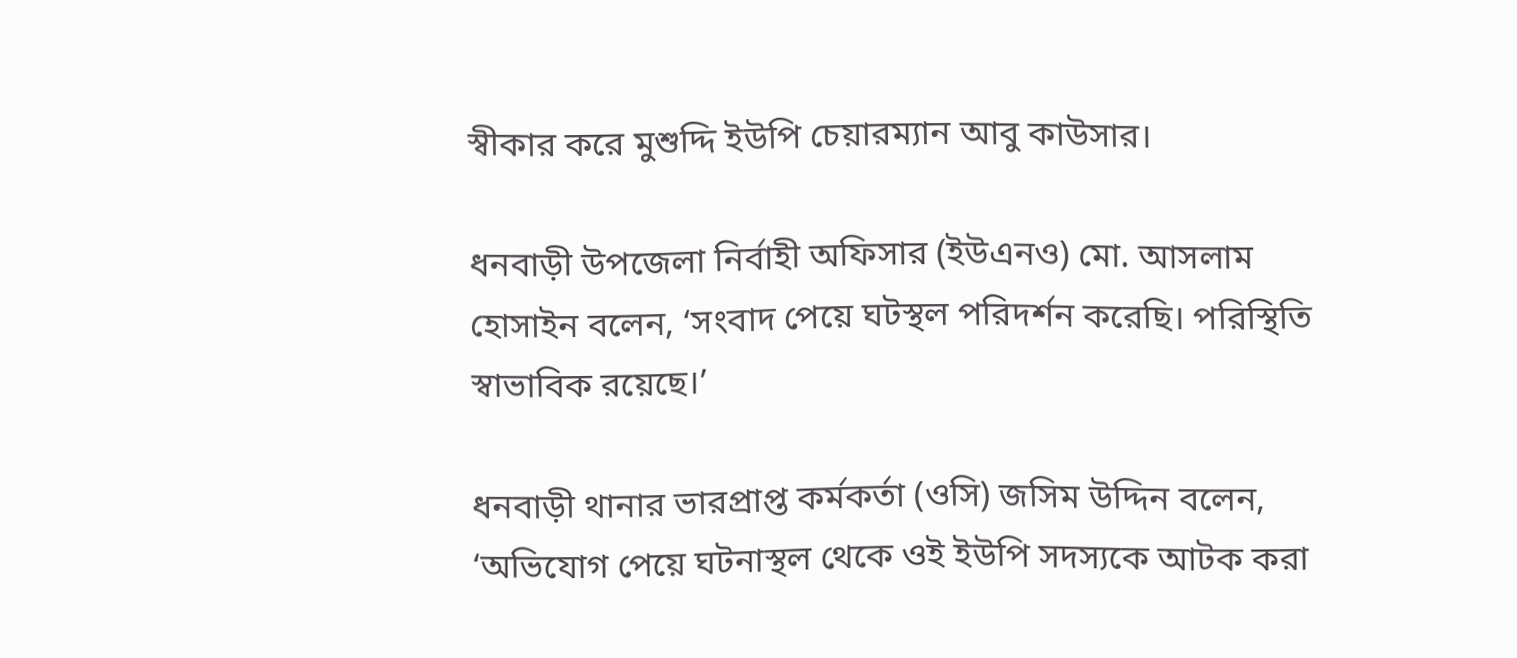স্বীকার করে মুশুদ্দি ইউপি চেয়ারম্যান আবু কাউসার।

ধনবাড়ী উপজেলা নির্বাহী অফিসার (ইউএনও) মো. আসলাম হোসাইন বলেন, ‘সংবাদ পেয়ে ঘটস্থল পরিদর্শন করেছি। পরিস্থিতি স্বাভাবিক রয়েছে।’

ধনবাড়ী থানার ভারপ্রাপ্ত কর্মকর্তা (ওসি) জসিম উদ্দিন বলেন, ‘অভিযোগ পেয়ে ঘটনাস্থল থেকে ওই ইউপি সদস্যকে আটক করা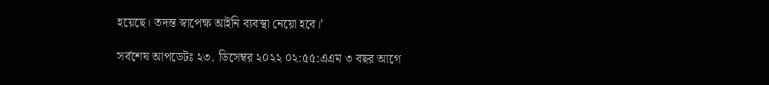হয়েছে। তদন্ত স্বাপেক্ষ আইনি ব্যবস্থা নেয়ো হবে।’

সর্বশেষ আপডেটঃ ২৩. ডিসেম্বর ২০২২ ০২:৫৫:এএম ৩ বছর আগে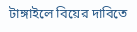টাঙ্গাইলে বিয়ের দাবিতে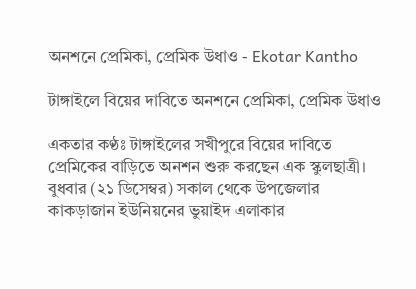অনশনে প্রেমিকা, প্রেমিক উধাও - Ekotar Kantho

টাঙ্গাইলে বিয়ের দাবিতে অনশনে প্রেমিকা, প্রেমিক উধাও

একতার কণ্ঠঃ টাঙ্গাইলের সখীপুরে বিয়ের দাবিতে প্রেমিকের বাড়িতে অনশন শুরু করছেন এক স্কুলছাত্রী। বুধবার (২১ ডিসেম্বর) সকাল থেকে উপজেলার কাকড়াজান ইউনিয়নের ভুয়াইদ এলাকার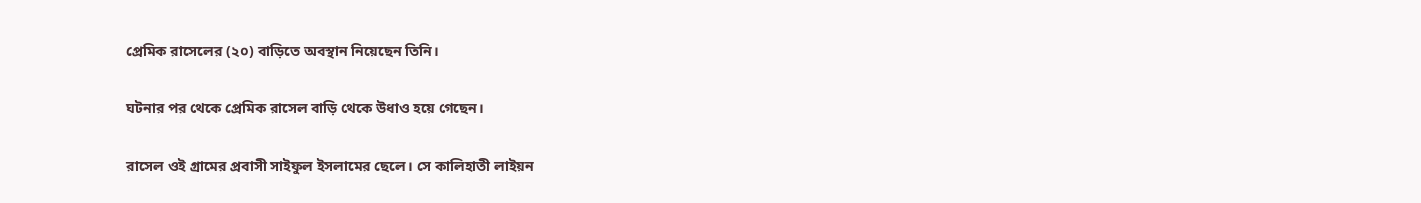প্রেমিক রাসেলের (২০) বাড়িতে অবস্থান নিয়েছেন তিনি।

ঘটনার পর থেকে প্রেমিক রাসেল বাড়ি থেকে উধাও হয়ে গেছেন।

রাসেল ওই গ্রামের প্রবাসী সাইফুল ইসলামের ছেলে। সে কালিহাতী লাইয়ন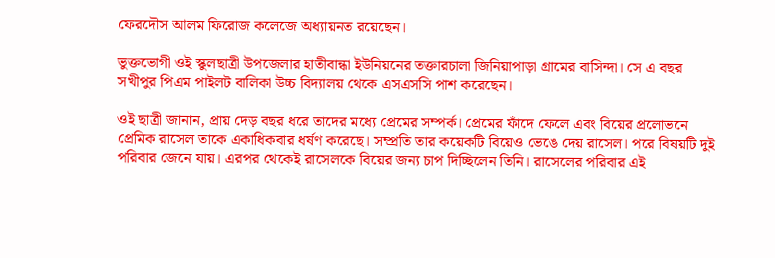ফেরদৌস আলম ফিরোজ কলেজে অধ্যায়নত রয়েছেন।

ভুক্তভোগী ওই স্কুলছাত্রী উপজেলার হাতীবান্ধা ইউনিয়নের তক্তারচালা জিনিয়াপাড়া গ্রামের বাসিন্দা। সে এ বছর সখীপুর পিএম পাইলট বালিকা উচ্চ বিদ্যালয় থেকে এসএসসি পাশ করেছেন।

ওই ছাত্রী জানান, প্রায় দেড় বছর ধরে তাদের মধ্যে প্রেমের সম্পর্ক। প্রেমের ফাঁদে ফেলে এবং বিয়ের প্রলোভনে প্রেমিক রাসেল তাকে একাধিকবার ধর্ষণ করেছে। সম্প্রতি তার কয়েকটি বিয়েও ভেঙে দেয় রাসেল। পরে বিষয়টি দুই পরিবার জেনে যায়। এরপর থেকেই রাসেলকে বিয়ের জন্য চাপ দিচ্ছিলেন তিনি। রাসেলের পরিবার এই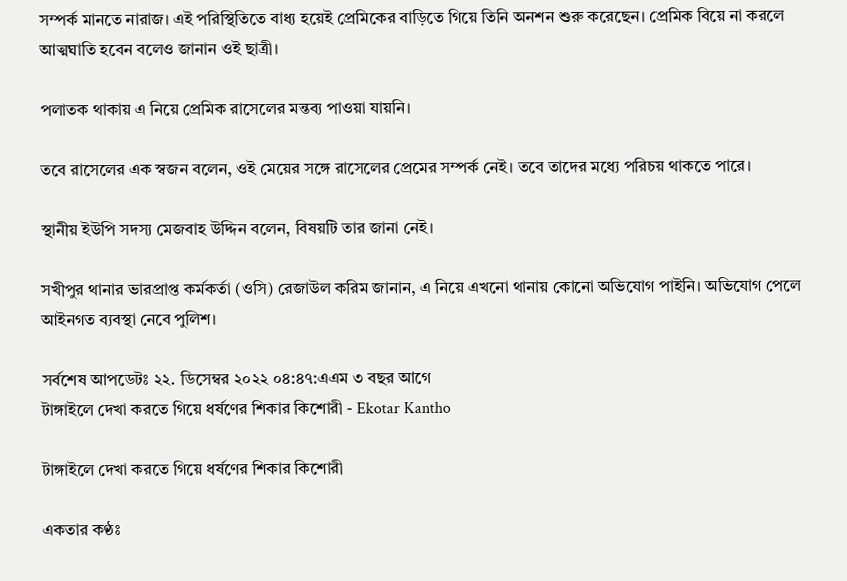সম্পর্ক মানতে নারাজ। এই পরিস্থিতিতে বাধ্য হয়েই প্রেমিকের বাড়িতে গিয়ে তিনি অনশন শুরু করেছেন। প্রেমিক বিয়ে না করলে আত্মঘাতি হবেন বলেও জানান ওই ছাত্রী।

পলাতক থাকায় এ নিয়ে প্রেমিক রাসেলের মন্তব্য পাওয়া যায়নি।

তবে রাসেলের এক স্বজন বলেন, ওই মেয়ের সঙ্গে রাসেলের প্রেমের সম্পর্ক নেই। তবে তাদের মধ্যে পরিচয় থাকতে পারে।

স্থানীয় ইউপি সদস্য মেজবাহ উদ্দিন বলেন, বিষয়টি তার জানা নেই।

সখীপুর থানার ভারপ্রাপ্ত কর্মকর্তা (ওসি) রেজাউল করিম জানান, এ নিয়ে এখনো থানায় কোনো অভিযোগ পাইনি। অভিযোগ পেলে আইনগত ব্যবস্থা নেবে পুলিশ।

সর্বশেষ আপডেটঃ ২২. ডিসেম্বর ২০২২ ০৪:৪৭:এএম ৩ বছর আগে
টাঙ্গাইলে দেখা করতে গিয়ে ধর্ষণের শিকার কিশোরী - Ekotar Kantho

টাঙ্গাইলে দেখা করতে গিয়ে ধর্ষণের শিকার কিশোরী

একতার কণ্ঠঃ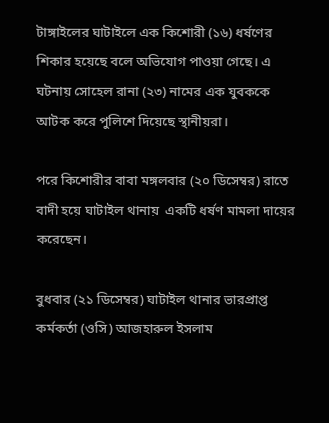টাঙ্গাইলের ঘাটাইলে এক কিশোরী (১৬) ধর্ষণের শিকার হয়েছে বলে অভিযোগ পাওয়া গেছে। এ ঘটনায় সোহেল রানা (২৩) নামের এক যুবককে আটক করে পুলিশে দিয়েছে স্থানীয়রা।

পরে কিশোরীর বাবা মঙ্গলবার (২০ ডিসেম্বর) রাতে বাদী হয়ে ঘাটাইল থানায়  একটি ধর্ষণ মামলা দায়ের করেছেন।

বুধবার (২১ ডিসেম্বর) ঘাটাইল থানার ভারপ্রাপ্ত কর্মকর্তা (ওসি) আজহারুল ইসলাম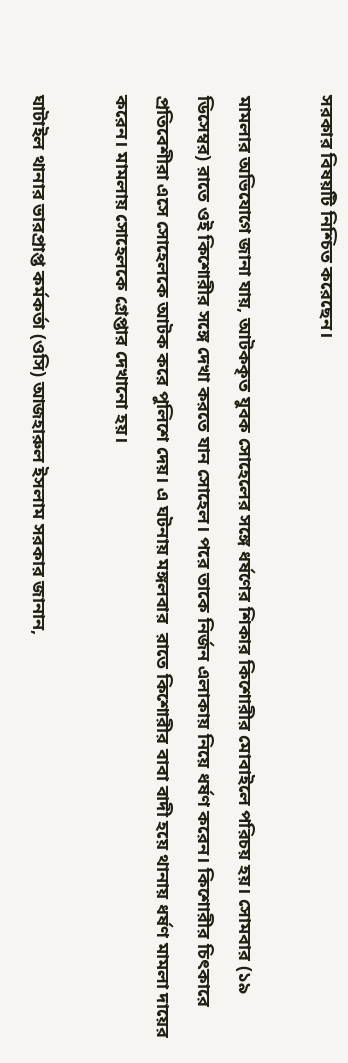সরকার বিষয়টি নিশ্চিত করেছেন।

মামলার অভিযোগে জানা যায়, আটককৃত যুবক সোহেলের সঙ্গে ধর্ষণের শিকার কিশোরীর মোবাইলে পরিচয় হয়। সোমবার (১৯ ডিসেম্বর) রাতে ওই কিশোরীর সঙ্গে দেখা করতে যান সোহেল। পরে তাকে নির্জন এলাকায় নিয়ে ধর্ষণ করেন। কিশোরীর চিৎকারে প্রতিবেশীরা এসে সোহেলকে আটক করে পুলিশে দেয়। এ ঘটনায় মঙ্গলবার  রাতে কিশোরীর বাবা বাদী হয়ে থানায় ধর্ষণ মামলা দায়ের করেন। মামলায় সোহেলকে গ্রেপ্তার দেখানো হয়।

ঘাটাইল থানার ভারপ্রাপ্ত কর্মকর্তা (ওসি) আজহারুল ইসলাম সরকার জানান,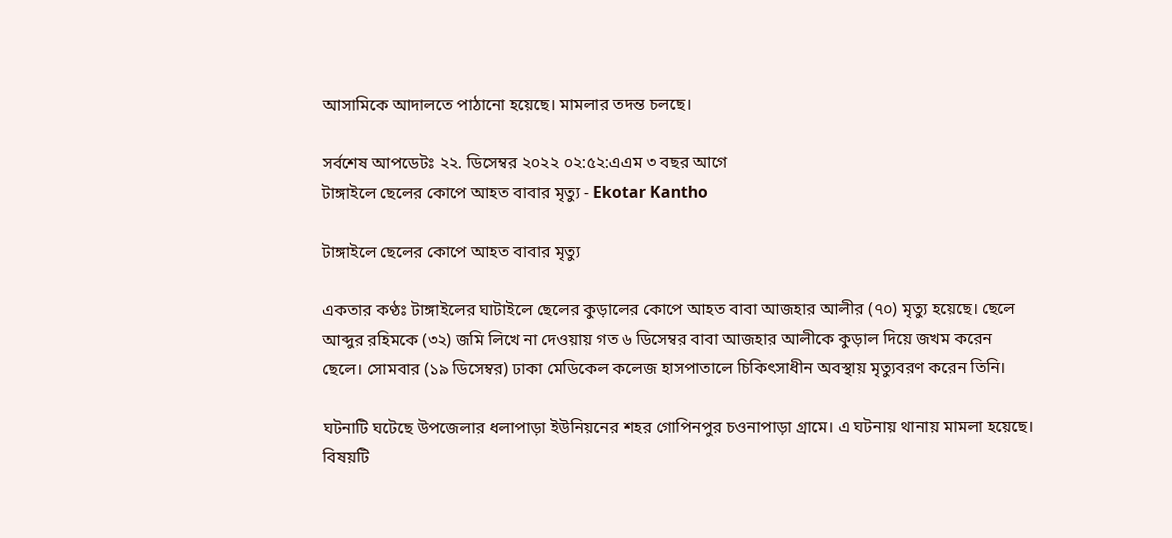আসামিকে আদালতে পাঠানো হয়েছে। মামলার তদন্ত চলছে।

সর্বশেষ আপডেটঃ ২২. ডিসেম্বর ২০২২ ০২:৫২:এএম ৩ বছর আগে
টাঙ্গাইলে ছেলের কোপে আহত বাবার মৃত্যু - Ekotar Kantho

টাঙ্গাইলে ছেলের কোপে আহত বাবার মৃত্যু

একতার কণ্ঠঃ টাঙ্গাইলের ঘাটাইলে ছেলের কুড়ালের কোপে আহত বাবা আজহার আলীর (৭০) মৃত্যু হয়েছে। ছেলে আব্দুর রহিমকে (৩২) জমি লিখে না দেওয়ায় গত ৬ ডিসেম্বর বাবা আজহার আলীকে কুড়াল দিয়ে জখম করেন ছেলে। সোমবার (১৯ ডিসেম্বর) ঢাকা মেডিকেল কলেজ হাসপাতালে চিকিৎসাধীন অবস্থায় মৃত্যুবরণ করেন তিনি।

ঘটনাটি ঘটেছে উপজেলার ধলাপাড়া ইউনিয়নের শহর গোপিনপুর চওনাপাড়া গ্রামে। এ ঘটনায় থানায় মামলা হয়েছে। বিষয়টি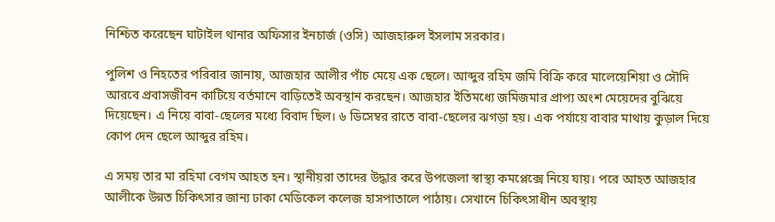নিশ্চিত করেছেন ঘাটাইল থানার অফিসার ইনচার্জ (ওসি) আজহারুল ইসলাম সরকার।

পুলিশ ও নিহতের পরিবার জানায়, আজহার আলীর পাঁচ মেয়ে এক ছেলে। আব্দুর রহিম জমি বিক্রি করে মালেয়েশিয়া ও সৌদি আরবে প্রবাসজীবন কাটিয়ে বর্তমানে বাড়িতেই অবস্থান করছেন। আজহার ইতিমধ্যে জমিজমার প্রাপ্য অংশ মেয়েদের বুঝিয়ে দিয়েছেন। এ নিয়ে বাবা-ছেলের মধ্যে বিবাদ ছিল। ৬ ডিসেম্বর রাতে বাবা-ছেলের ঝগড়া হয়। এক পর্যায়ে বাবার মাথায় কুড়াল দিয়ে কোপ দেন ছেলে আব্দুর রহিম।

এ সময় তার মা রহিমা বেগম আহত হন। স্থানীয়রা তাদের উদ্ধার করে উপজেলা স্বাস্থ্য কমপ্লেক্সে নিয়ে যায়। পরে আহত আজহার আলীকে উন্নত চিকিৎসার জান্য ঢাকা মেডিকেল কলেজ হাসপাতালে পাঠায়। সেখানে চিকিৎসাধীন অবস্থায়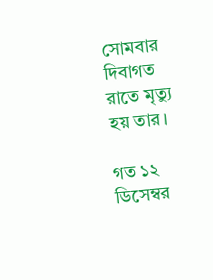সোমবার দিবাগত রাতে মৃত্যু হয় তার।

গত ১২ ডিসেম্বর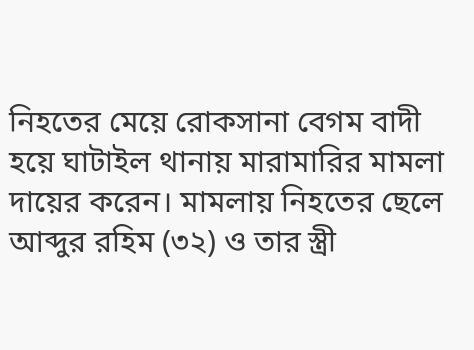নিহতের মেয়ে রোকসানা বেগম বাদী হয়ে ঘাটাইল থানায় মারামারির মামলা দায়ের করেন। মামলায় নিহতের ছেলে আব্দুর রহিম (৩২) ও তার স্ত্রী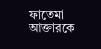ফাতেমা আক্তারকে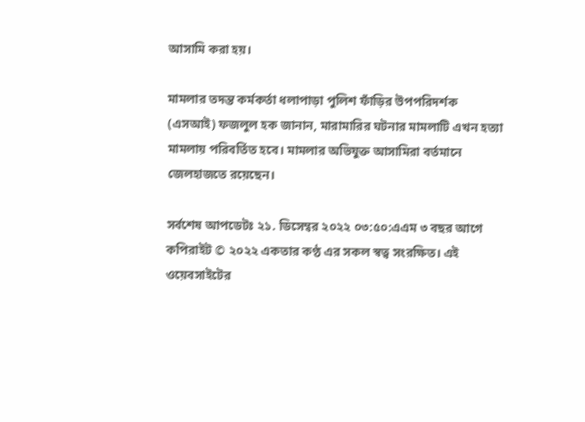আসামি করা হয়।

মামলার তদন্ত কর্মকর্তা ধলাপাড়া পুলিশ ফাঁড়ির উপপরিদর্শক (এসআই) ফজলুল হক জানান, মারামারির ঘটনার মামলাটি এখন হত্যা মামলায় পরিবর্তিত হবে। মামলার অভিযুক্ত আসামিরা বর্তমানে জেলহাজতে রয়েছেন।

সর্বশেষ আপডেটঃ ২১. ডিসেম্বর ২০২২ ০৩:৫০:এএম ৩ বছর আগে
কপিরাইট © ২০২২ একতার কণ্ঠ এর সকল স্বত্ব সংরক্ষিত। এই ওয়েবসাইটের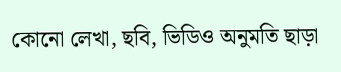কোনো লেখা, ছবি, ভিডিও অনুমতি ছাড়া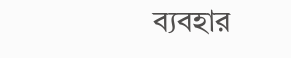ব্যবহার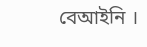বেআইনি ।